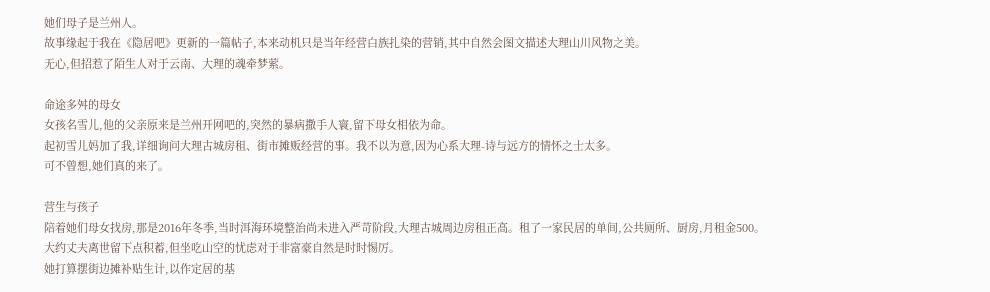她们母子是兰州人。
故事缘起于我在《隐居吧》更新的一篇帖子,本来动机只是当年经营白族扎染的营销,其中自然会图文描述大理山川风物之美。
无心,但招惹了陌生人对于云南、大理的魂牵梦萦。

命途多舛的母女
女孩名雪儿,他的父亲原来是兰州开网吧的,突然的暴病撒手人寰,留下母女相依为命。
起初雪儿妈加了我,详细询问大理古城房租、街市摊贩经营的事。我不以为意,因为心系大理-诗与远方的情怀之士太多。
可不曾想,她们真的来了。

营生与孩子
陪着她们母女找房,那是2016年冬季,当时洱海环境整治尚未进入严苛阶段,大理古城周边房租正高。租了一家民居的单间,公共厕所、厨房,月租金500。
大约丈夫离世留下点积蓄,但坐吃山空的忧虑对于非富豪自然是时时惕厉。
她打算摆街边摊补贴生计,以作定居的基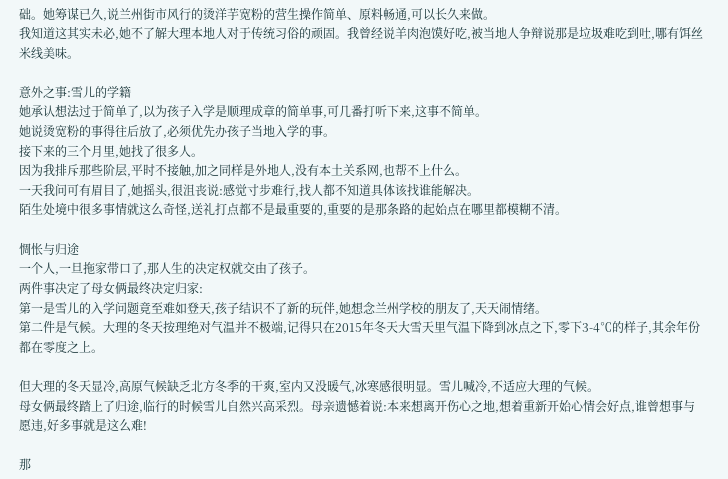础。她筹谋已久,说兰州街市风行的烫洋芋宽粉的营生操作简单、原料畅通,可以长久来做。
我知道这其实未必,她不了解大理本地人对于传统习俗的顽固。我曾经说羊肉泡馍好吃,被当地人争辩说那是垃圾难吃到吐,哪有饵丝米线美味。

意外之事:雪儿的学籍
她承认想法过于简单了,以为孩子入学是顺理成章的简单事,可几番打听下来,这事不简单。
她说烫宽粉的事得往后放了,必须优先办孩子当地入学的事。
接下来的三个月里,她找了很多人。
因为我排斥那些阶层,平时不接触,加之同样是外地人,没有本土关系网,也帮不上什么。
一天我问可有眉目了,她摇头,很沮丧说:感觉寸步难行,找人都不知道具体该找谁能解决。
陌生处境中很多事情就这么奇怪,送礼打点都不是最重要的,重要的是那条路的起始点在哪里都模糊不清。

惆怅与归途
一个人,一旦拖家带口了,那人生的决定权就交由了孩子。
两件事决定了母女俩最终决定归家:
第一是雪儿的入学问题竟至难如登天,孩子结识不了新的玩伴,她想念兰州学校的朋友了,天天闹情绪。
第二件是气候。大理的冬天按理绝对气温并不极端,记得只在2015年冬天大雪天里气温下降到冰点之下,零下3-4℃的样子,其余年份都在零度之上。

但大理的冬天显冷,高原气候缺乏北方冬季的干爽,室内又没暖气,冰寒感很明显。雪儿喊冷,不适应大理的气候。
母女俩最终踏上了归途,临行的时候雪儿自然兴高采烈。母亲遗憾着说:本来想离开伤心之地,想着重新开始心情会好点,谁曾想事与愿违,好多事就是这么难!

那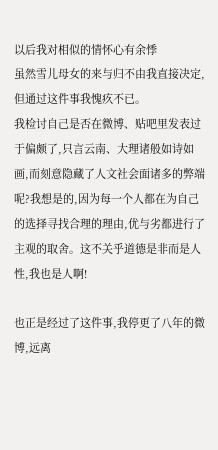以后我对相似的情怀心有余悸
虽然雪儿母女的来与归不由我直接决定,但通过这件事我愧疚不已。
我检讨自己是否在微博、贴吧里发表过于偏颇了,只言云南、大理诸般如诗如画,而刻意隐藏了人文社会面诸多的弊端呢?我想是的,因为每一个人都在为自己的选择寻找合理的理由,优与劣都进行了主观的取舍。这不关乎道德是非而是人性,我也是人啊!

也正是经过了这件事,我停更了八年的微博,远离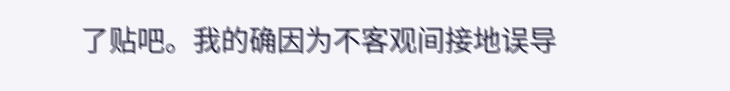了贴吧。我的确因为不客观间接地误导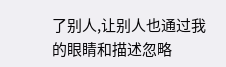了别人,让别人也通过我的眼睛和描述忽略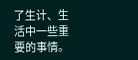了生计、生活中一些重要的事情。